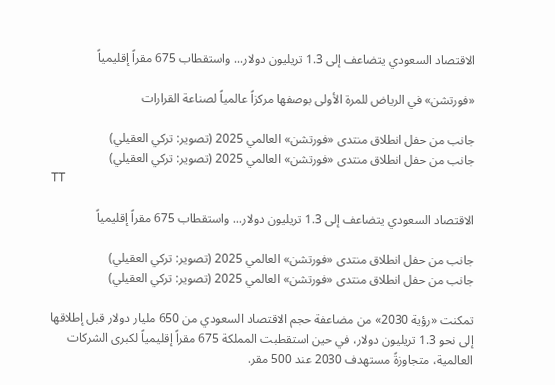الاقتصاد السعودي يتضاعف إلى 1.3 تريليون دولار... واستقطاب 675 مقراً إقليمياً

«فورتشن» في الرياض للمرة الأولى بوصفها مركزاً عالمياً لصناعة القرارات

جانب من حفل انطلاق منتدى «فورتشن» العالمي 2025 (تصوير: تركي العقيلي)
جانب من حفل انطلاق منتدى «فورتشن» العالمي 2025 (تصوير: تركي العقيلي)
TT

الاقتصاد السعودي يتضاعف إلى 1.3 تريليون دولار... واستقطاب 675 مقراً إقليمياً

جانب من حفل انطلاق منتدى «فورتشن» العالمي 2025 (تصوير: تركي العقيلي)
جانب من حفل انطلاق منتدى «فورتشن» العالمي 2025 (تصوير: تركي العقيلي)

تمكنت «رؤية 2030» من مضاعفة حجم الاقتصاد السعودي من 650 مليار دولار قبل إطلاقها إلى نحو 1.3 تريليون دولار، في حين استقطبت المملكة 675 مقراً إقليمياً لكبرى الشركات العالمية، متجاوزةً مستهدف 2030 عند 500 مقر.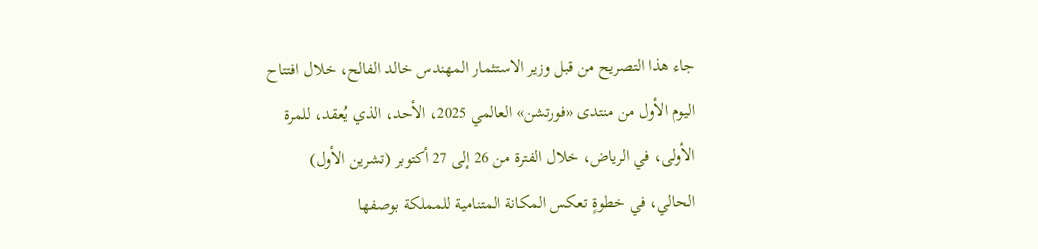جاء هذا التصريح من قبل وزير الاستثمار المهندس خالد الفالح، خلال افتتاح اليوم الأول من منتدى «فورتشن» العالمي 2025، الأحد، الذي يُعقد، للمرة الأولى، في الرياض، خلال الفترة من 26 إلى 27 أكتوبر (تشرين الأول) الحالي، في خطوةٍ تعكس المكانة المتنامية للمملكة بوصفها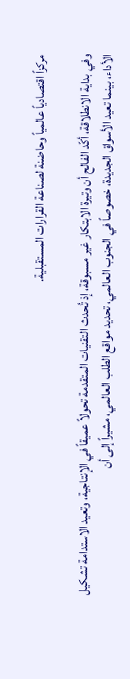مركزاً اقتصادياً عالمياً وحاضنة لصناعة القرارات المستقبلية.

وفي بداية الانطلاقة، أكّد الفالح أن وتيرة الابتكار غير مسبوقة، إذ تُحدث التقنيات المتقدمة تحولاً عميقاً في الإنتاجية، وتعيد الاستدامة تشكيل الأداء، بينما تعيد الأسواق الجديدة، خصوصاً في الجنوب العالمي، تحديد مواقع الطلب العالمي، مشيراً إلى أن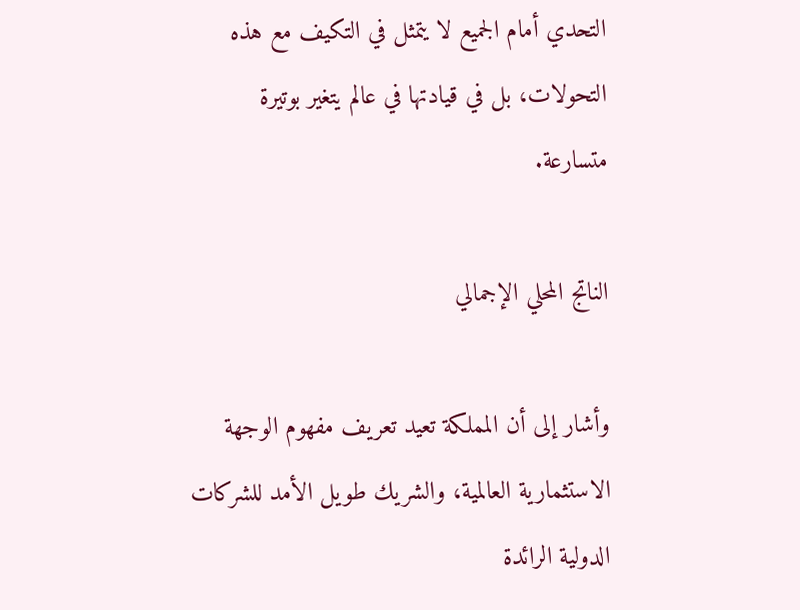التحدي أمام الجميع لا يتمثل في التكيف مع هذه التحولات، بل في قيادتها في عالم يتغير بوتيرة متسارعة.

الناتج المحلي الإجمالي

وأشار إلى أن المملكة تعيد تعريف مفهوم الوجهة الاستثمارية العالمية، والشريك طويل الأمد للشركات الدولية الرائدة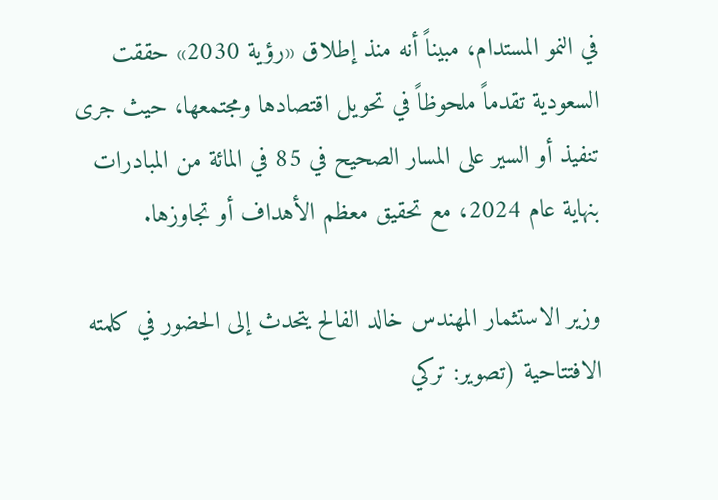في النمو المستدام، مبيناً أنه منذ إطلاق «رؤية 2030» حققت السعودية تقدماً ملحوظاً في تحويل اقتصادها ومجتمعها، حيث جرى تنفيذ أو السير على المسار الصحيح في 85 في المائة من المبادرات بنهاية عام 2024، مع تحقيق معظم الأهداف أو تجاوزها.

وزير الاستثمار المهندس خالد الفالح يتحدث إلى الحضور في كلمته الافتتاحية (تصوير: تركي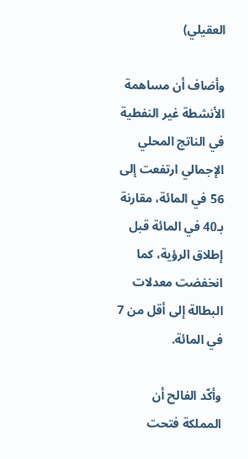العقيلي)

وأضاف أن مساهمة الأنشطة غير النفطية في الناتج المحلي الإجمالي ارتفعت إلى 56 في المائة، مقارنة بـ40 في المائة قبل إطلاق الرؤية، كما انخفضت معدلات البطالة إلى أقل من 7 في المائة.

وأكّد الفالح أن المملكة فتحت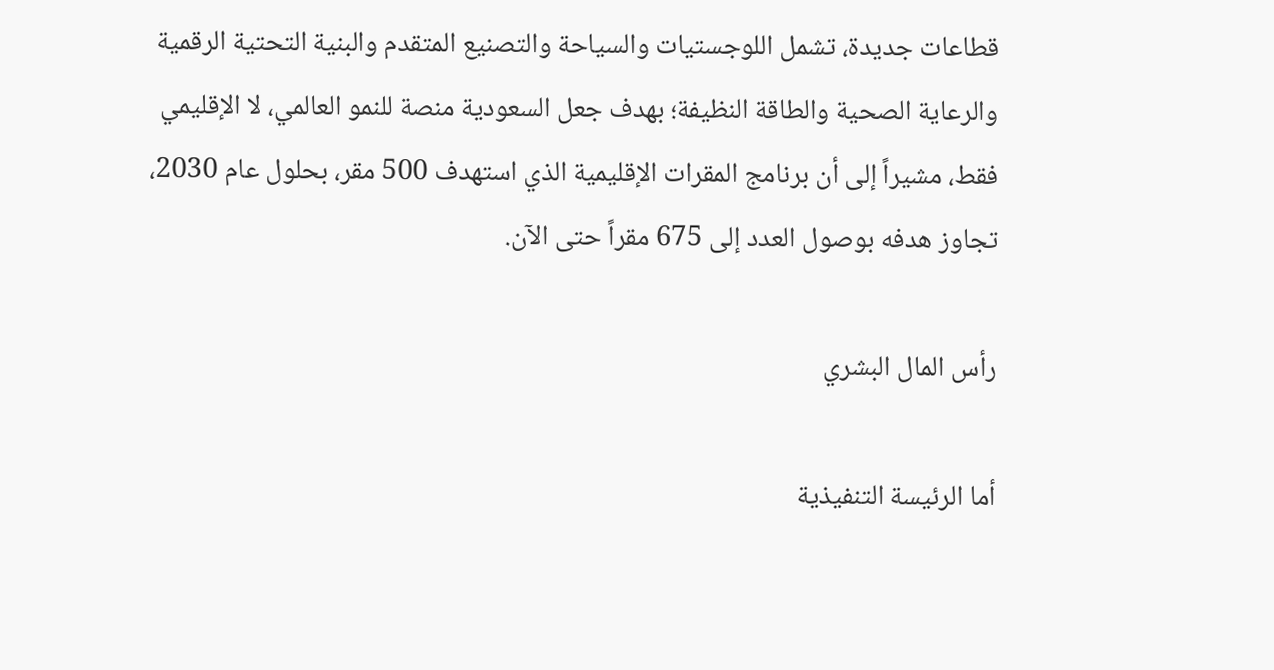قطاعات جديدة، تشمل اللوجستيات والسياحة والتصنيع المتقدم والبنية التحتية الرقمية والرعاية الصحية والطاقة النظيفة؛ بهدف جعل السعودية منصة للنمو العالمي، لا الإقليمي فقط، مشيراً إلى أن برنامج المقرات الإقليمية الذي استهدف 500 مقر، بحلول عام 2030، تجاوز هدفه بوصول العدد إلى 675 مقراً حتى الآن.

رأس المال البشري

أما الرئيسة التنفيذية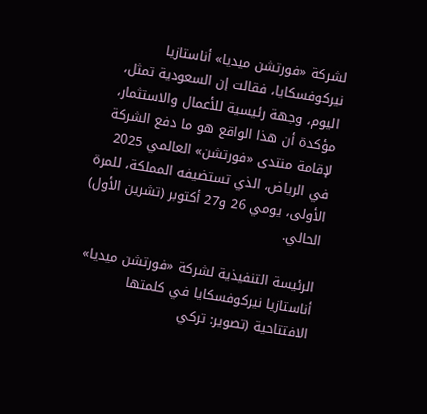لشركة «فورتشن ميديا» أناستازيا نيركوفسكايا، فقالت إن السعودية تمثل، اليوم، وجهة رئيسية للأعمال والاستثمار، مؤكدة أن هذا الواقع هو ما دفع الشركة لإقامة منتدى «فورتشن» العالمي 2025 في الرياض، الذي تستضيفه المملكة، للمرة الأولى، يومي 26 و27 أكتوبر (تشرين الأول) الحالي.

الرئيسة التنفيذية لشركة «فورتشن ميديا» أناستازيا نيركوفسكايا في كلمتها الافتتاحية (تصوير: تركي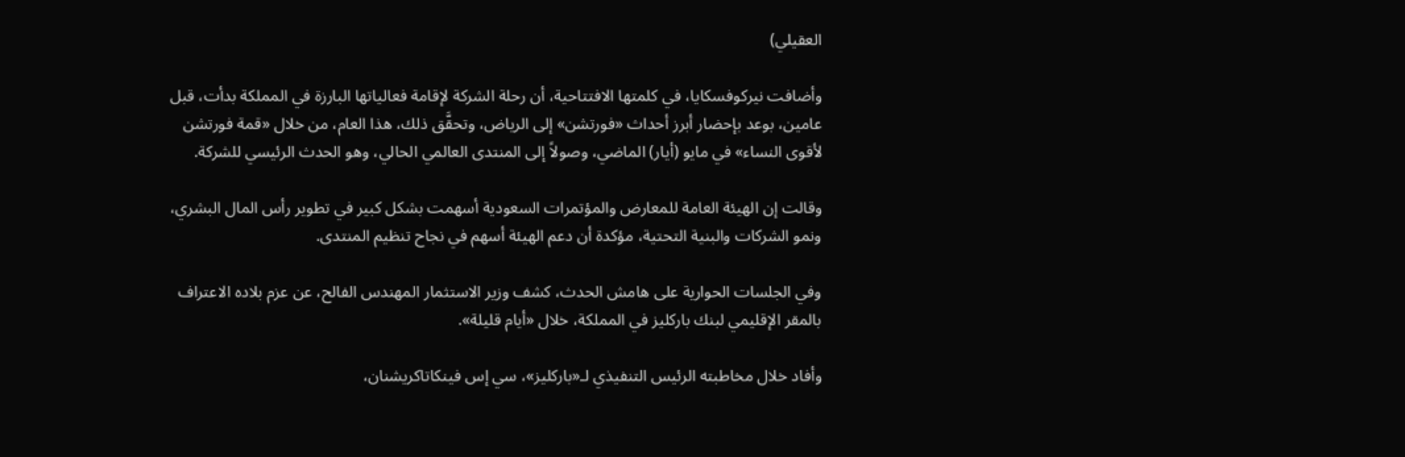العقيلي)

وأضافت نيركوفسكايا، في كلمتها الافتتاحية، أن رحلة الشركة لإقامة فعالياتها البارزة في المملكة بدأت، قبل عامين، بوعد بإحضار أبرز أحداث «فورتشن» إلى الرياض، وتحقَّق ذلك، هذا العام، من خلال «قمة فورتشن لأقوى النساء» في مايو (أيار) الماضي، وصولاً إلى المنتدى العالمي الحالي، وهو الحدث الرئيسي للشركة.

وقالت إن الهيئة العامة للمعارض والمؤتمرات السعودية أسهمت بشكل كبير في تطوير رأس المال البشري، ونمو الشركات والبنية التحتية، مؤكدة أن دعم الهيئة أسهم في نجاح تنظيم المنتدى.

وفي الجلسات الحوارية على هامش الحدث، كشف وزير الاستثمار المهندس الفالح، عن عزم بلاده الاعتراف بالمقر الإقليمي لبنك باركليز في المملكة، خلال «أيام قليلة».

وأفاد خلال مخاطبته الرئيس التنفيذي لـ«باركليز»، سي إس فينكاتاكريشنان،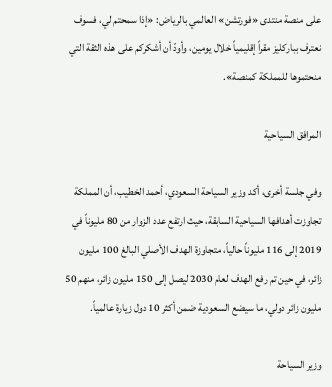على منصة منتدى «فورتشن» العالمي بالرياض: «إذا سمحتم لي، فسوف نعترف بباركليز مقراً إقليمياً خلال يومين، وأودّ أن أشكركم على هذه الثقة التي منحتموها للمملكة كمنصة».

المرافق السياحية

وفي جلسة أخرى، أكد وزير السياحة السعودي، أحمد الخطيب، أن المملكة تجاوزت أهدافها السياحية السابقة، حيث ارتفع عدد الزوار من 80 مليوناً في 2019 إلى 116 مليوناً حالياً، متجاوزة الهدف الأصلي البالغ 100 مليون زائر، في حين تم رفع الهدف لعام 2030 ليصل إلى 150 مليون زائر، منهم 50 مليون زائر دولي، ما سيضع السعودية ضمن أكثر 10 دول زيارة عالمياً.

وزير السياحة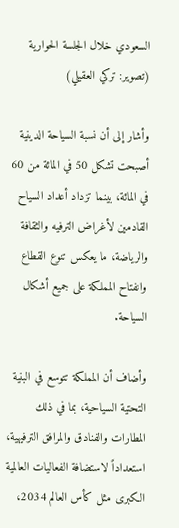السعودي خلال الجلسة الحوارية (تصوير: تركي العقيلي)

وأشار إلى أن نسبة السياحة الدينية أصبحت تشكل 50 في المائة من 60 في المائة، بينما تزداد أعداد السياح القادمين لأغراض الترفيه والثقافة والرياضة، ما يعكس تنوع القطاع وانفتاح المملكة على جميع أشكال السياحة.

وأضاف أن المملكة تتوسع في البنية التحتية السياحية، بما في ذلك المطارات والفنادق والمرافق الترفيهية، استعداداً لاستضافة الفعاليات العالمية الكبرى مثل كأس العالم 2034،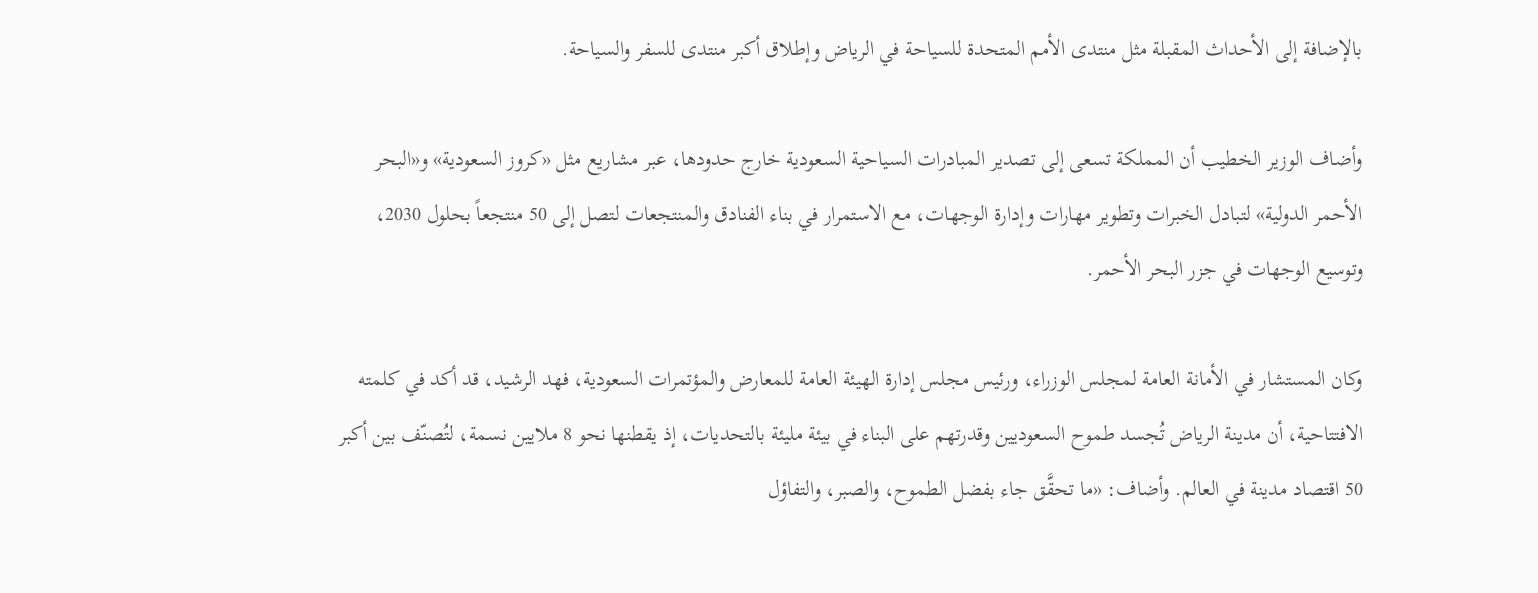بالإضافة إلى الأحداث المقبلة مثل منتدى الأمم المتحدة للسياحة في الرياض وإطلاق أكبر منتدى للسفر والسياحة.

وأضاف الوزير الخطيب أن المملكة تسعى إلى تصدير المبادرات السياحية السعودية خارج حدودها، عبر مشاريع مثل «كروز السعودية» و«البحر الأحمر الدولية» لتبادل الخبرات وتطوير مهارات وإدارة الوجهات، مع الاستمرار في بناء الفنادق والمنتجعات لتصل إلى 50 منتجعاً بحلول 2030، وتوسيع الوجهات في جزر البحر الأحمر.

وكان المستشار في الأمانة العامة لمجلس الوزراء، ورئيس مجلس إدارة الهيئة العامة للمعارض والمؤتمرات السعودية، فهد الرشيد، قد أكد في كلمته الافتتاحية، أن مدينة الرياض تُجسد طموح السعوديين وقدرتهم على البناء في بيئة مليئة بالتحديات، إذ يقطنها نحو 8 ملايين نسمة، لتُصنّف بين أكبر 50 اقتصاد مدينة في العالم. وأضاف: «ما تحقَّق جاء بفضل الطموح، والصبر، والتفاؤل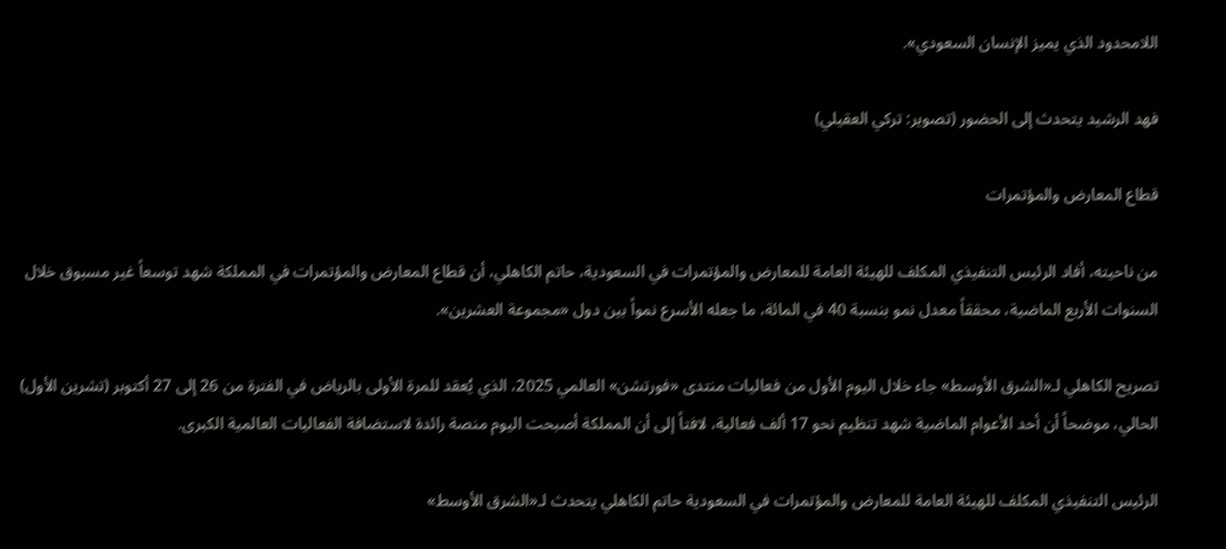اللامحدود الذي يميز الإنسان السعودي».

فهد الرشيد يتحدث إلى الحضور (تصوير: تركي العقيلي)

قطاع المعارض والمؤتمرات

من ناحيته، أفاد الرئيس التنفيذي المكلف للهيئة العامة للمعارض والمؤتمرات في السعودية، حاتم الكاهلي، أن قطاع المعارض والمؤتمرات في المملكة شهد توسعاً غير مسبوق خلال السنوات الأربع الماضية، محققاً معدل نمو بنسبة 40 في المائة، ما جعله الأسرع نمواً بين دول «مجموعة العشرين».

تصريح الكاهلي لـ«الشرق الأوسط» جاء خلال اليوم الأول من فعاليات منتدى «فورتشن» العالمي 2025، الذي يُعقد للمرة الأولى بالرياض في الفترة من 26 إلى 27 أكتوبر (تشرين الأول) الحالي، موضحاً أن أحد الأعوام الماضية شهد تنظيم نحو 17 ألف فعالية، لافتاً إلى أن المملكة أصبحت اليوم منصة رائدة لاستضافة الفعاليات العالمية الكبرى.

الرئيس التنفيذي المكلف للهيئة العامة للمعارض والمؤتمرات في السعودية حاتم الكاهلي يتحدث لـ«الشرق الأوسط»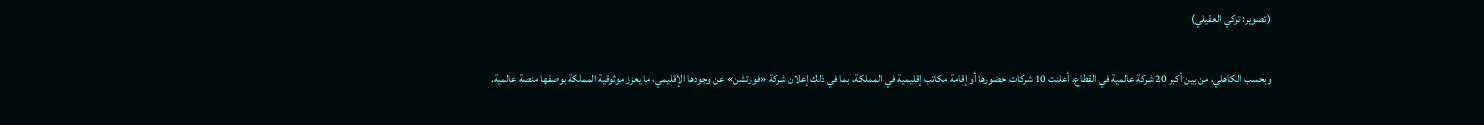(تصوير: تركي العقيلي)

وبحسب الكاهلي، من بين أكبر 20 شركة عالمية في القطاع، أعلنت 10 شركات حضورها أو إقامة مكاتب إقليمية في المملكة، بما في ذلك إعلان شركة «فورتشن» عن وجودها الإقليمي، ما يعزز موثوقية المملكة بوصفها منصة عالمية.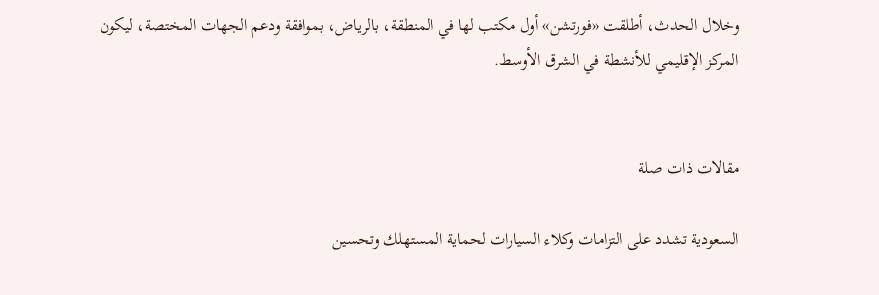وخلال الحدث، أطلقت «فورتشن» أول مكتب لها في المنطقة، بالرياض، بموافقة ودعم الجهات المختصة، ليكون المركز الإقليمي للأنشطة في الشرق الأوسط.


مقالات ذات صلة

السعودية تشدد على التزامات وكلاء السيارات لحماية المستهلك وتحسين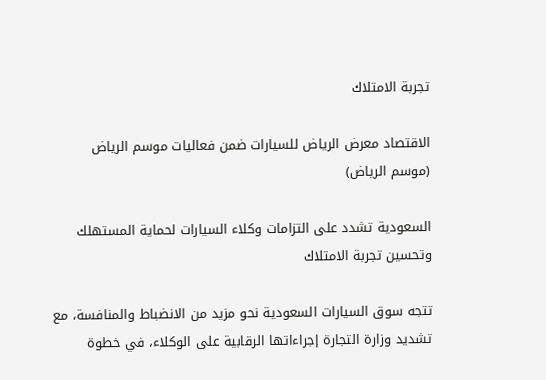تجربة الامتلاك

الاقتصاد معرض الرياض للسيارات ضمن فعاليات موسم الرياض (موسم الرياض)

السعودية تشدد على التزامات وكلاء السيارات لحماية المستهلك وتحسين تجربة الامتلاك

تتجه سوق السيارات السعودية نحو مزيد من الانضباط والمنافسة، مع تشديد وزارة التجارة إجراءاتها الرقابية على الوكلاء، في خطوة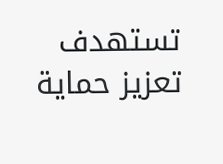تستهدف تعزيز حماية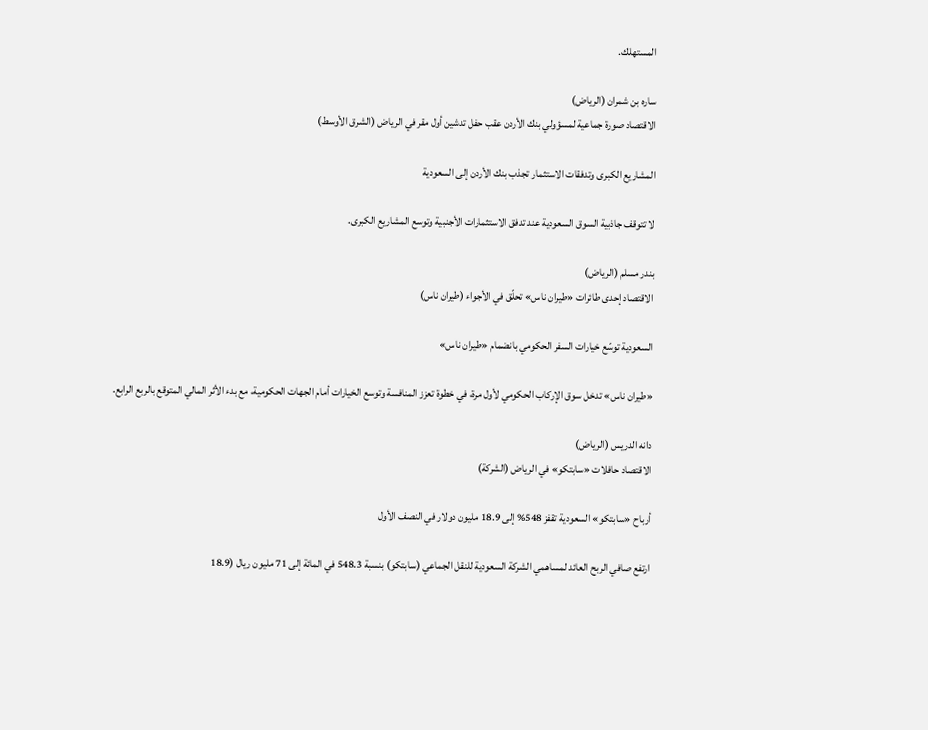المستهلك.

ساره بن شمران (الرياض)
الاقتصاد صورة جماعية لمسؤولي بنك الأردن عقب حفل تدشين أول مقر في الرياض (الشرق الأوسط)

المشاريع الكبرى وتدفقات الاستثمار تجذب بنك الأردن إلى السعودية

لا تتوقف جاذبية السوق السعودية عند تدفق الاستثمارات الأجنبية وتوسع المشاريع الكبرى.

بندر مسلم (الرياض)
الاقتصاد إحدى طائرات «طيران ناس» تحلّق في الأجواء (طيران ناس)

السعودية توسّع خيارات السفر الحكومي بانضمام «طيران ناس»

«طيران ناس» تدخل سوق الإركاب الحكومي لأول مرة، في خطوة تعزز المنافسة وتوسع الخيارات أمام الجهات الحكومية، مع بدء الأثر المالي المتوقع بالربع الرابع.

دانه الدريس (الرياض)
الاقتصاد حافلات «سابتكو» في الرياض (الشركة)

أرباح «سابتكو» السعودية تقفز 548% إلى 18.9 مليون دولار في النصف الأول

ارتفع صافي الربح العائد لمساهمي الشركة السعودية للنقل الجماعي (سابتكو) بنسبة 548.3 في المائة إلى 71 مليون ريال (18.9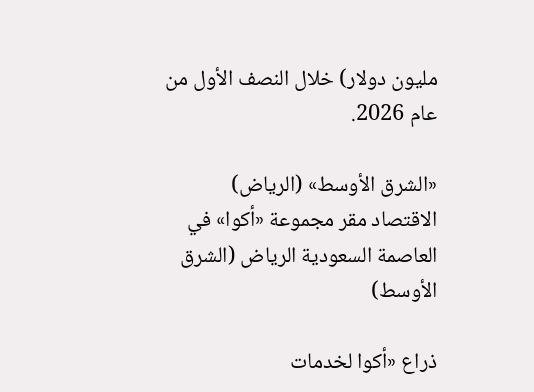مليون دولار) خلال النصف الأول من عام 2026.

«الشرق الأوسط» (الرياض)
الاقتصاد مقر مجموعة «أكوا» في العاصمة السعودية الرياض (الشرق الأوسط)

ذراع «أكوا لخدمات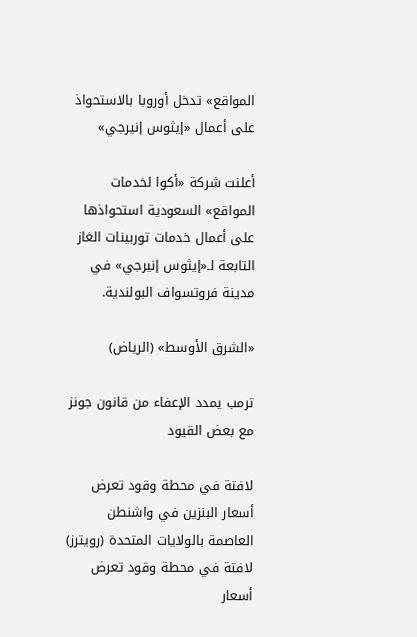المواقع» تدخل أوروبا بالاستحواذ على أعمال «إيثوس إنيرجي»

أعلنت شركة «أكوا لخدمات المواقع» السعودية استحواذها على أعمال خدمات توربينات الغاز التابعة لـ«إيثوس إنيرجي» في مدينة فروتسواف البولندية.

«الشرق الأوسط» (الرياض)

ترمب يمدد الإعفاء من قانون جونز مع بعض القيود

لافتة في محطة وقود تعرض أسعار البنزين في واشنطن العاصمة بالولايات المتحدة (رويترز)
لافتة في محطة وقود تعرض أسعار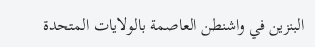البنزين في واشنطن العاصمة بالولايات المتحدة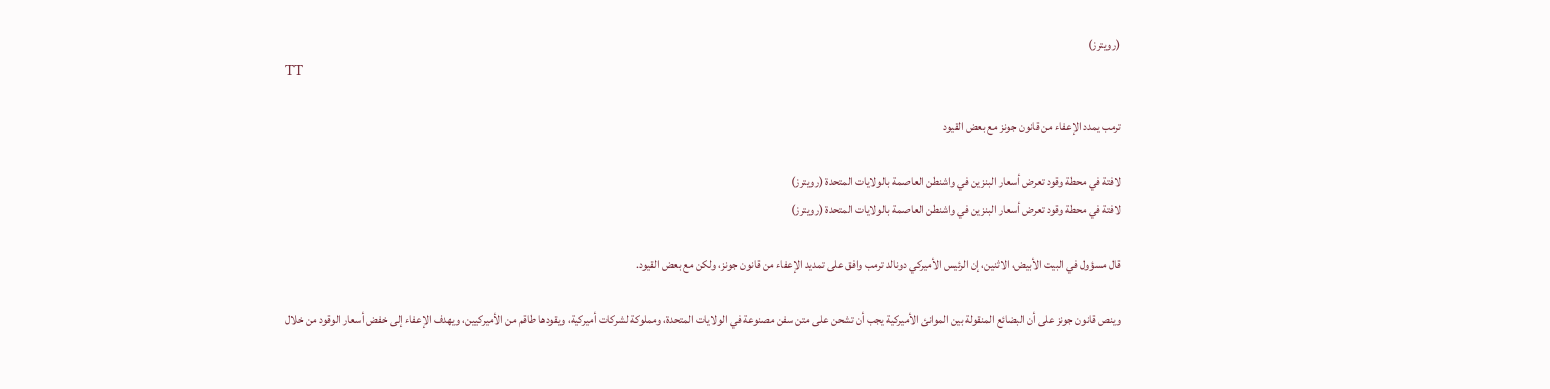(رويترز)
TT

ترمب يمدد الإعفاء من قانون جونز مع بعض القيود

لافتة في محطة وقود تعرض أسعار البنزين في واشنطن العاصمة بالولايات المتحدة (رويترز)
لافتة في محطة وقود تعرض أسعار البنزين في واشنطن العاصمة بالولايات المتحدة (رويترز)

قال مسؤول في البيت الأبيض، الاثنين، إن الرئيس الأميركي دونالد ترمب وافق على تمديد الإعفاء من قانون جونز، ولكن مع بعض القيود.

وينص قانون جونز على أن البضائع المنقولة بين الموانئ الأميركية يجب أن تشحن على متن سفن مصنوعة في الولايات المتحدة، ومملوكة لشركات أميركية، ويقودها طاقم من الأميركيين، ويهدف الإعفاء إلى خفض أسعار الوقود من خلال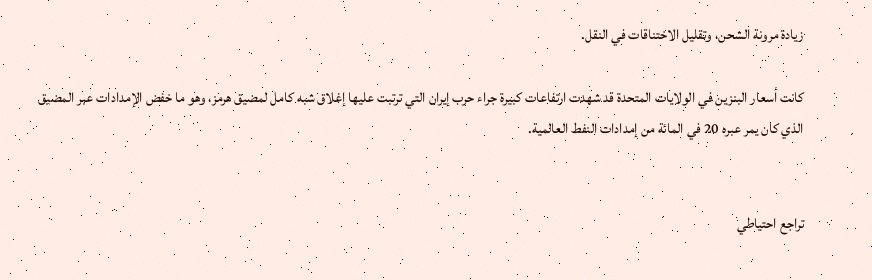زيادة مرونة الشحن، وتقليل الاختناقات في النقل.

كانت أسعار البنزين في الولايات المتحدة قد شهدت ارتفاعات كبيرة جراء حرب إيران التي ترتبت عليها إغلاق شبه كامل لمضيق هرمز، وهو ما خفض الإمدادات عبر المضيق الذي كان يمر عبره 20 في المائة من إمدادات النفط العالمية.


تراجع احتياطي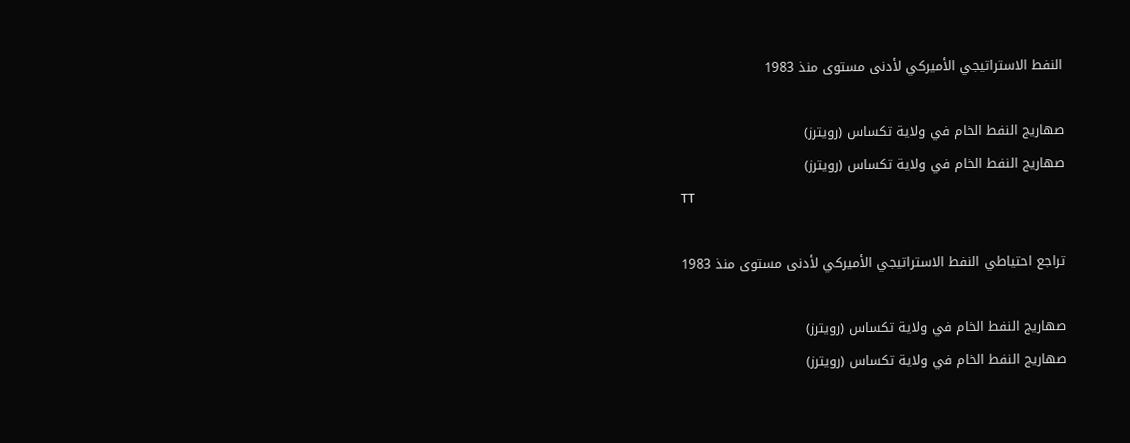النفط الاستراتيجي الأميركي لأدنى مستوى منذ 1983

صهاريج النفط الخام في ولاية تكساس (رويترز)
صهاريج النفط الخام في ولاية تكساس (رويترز)
TT

تراجع احتياطي النفط الاستراتيجي الأميركي لأدنى مستوى منذ 1983

صهاريج النفط الخام في ولاية تكساس (رويترز)
صهاريج النفط الخام في ولاية تكساس (رويترز)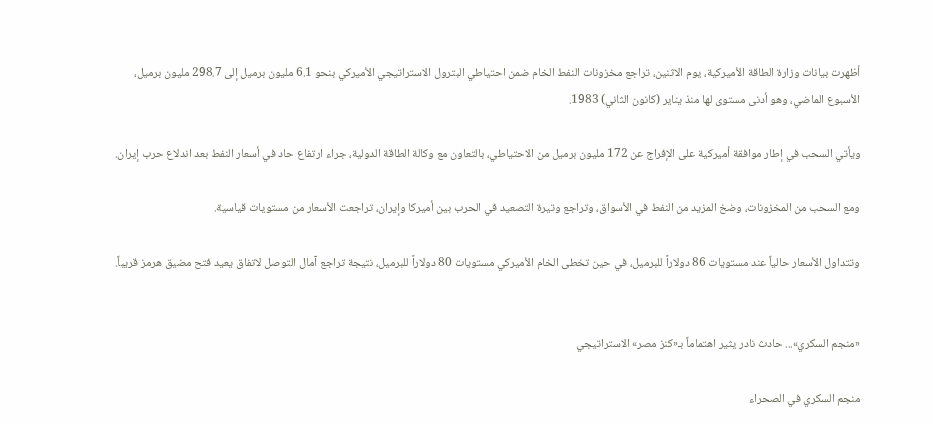أظهرت بيانات وزارة الطاقة الأميركية، يوم الاثنين، تراجع مخزونات النفط الخام ضمن احتياطي البترول الاستراتيجي الأميركي بنحو 6.1 مليون برميل إلى 298.7 مليون برميل، الأسبوع الماضي، وهو أدنى مستوى لها منذ يناير (كانون الثاني) 1983.

ويأتي السحب في إطار موافقة أميركية على الإفراج عن 172 مليون برميل من الاحتياطي، بالتعاون مع وكالة الطاقة الدولية، جراء ارتفاع حاد في أسعار النفط بعد اندلاع حرب إيران.

ومع السحب من المخزونات، وضخ المزيد من النفط في الأسواق، وتراجع وتيرة التصعيد في الحرب بين أميركا وإيران، تراجعت الأسعار من مستويات قياسية.

وتتداول الأسعار حالياً عند مستويات 86 دولاراً للبرميل، في حين تخطى الخام الأميركي مستويات 80 دولاراً للبرميل، نتيجة تراجع آمال التوصل لاتفاق يعيد فتح مضيق هرمز قريباً.


«منجم السكري»... حادث نادر يثير اهتماماً بـ«كنز مصر» الاستراتيجي

منجم السكري في الصحراء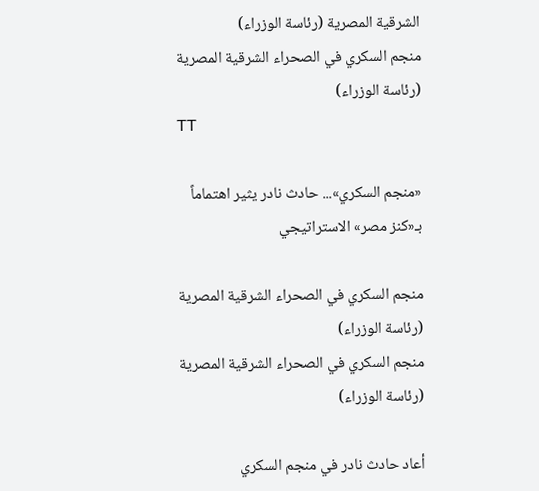الشرقية المصرية (رئاسة الوزراء)
منجم السكري في الصحراء الشرقية المصرية (رئاسة الوزراء)
TT

«منجم السكري»... حادث نادر يثير اهتماماً بـ«كنز مصر» الاستراتيجي

منجم السكري في الصحراء الشرقية المصرية (رئاسة الوزراء)
منجم السكري في الصحراء الشرقية المصرية (رئاسة الوزراء)

أعاد حادث نادر في منجم السكري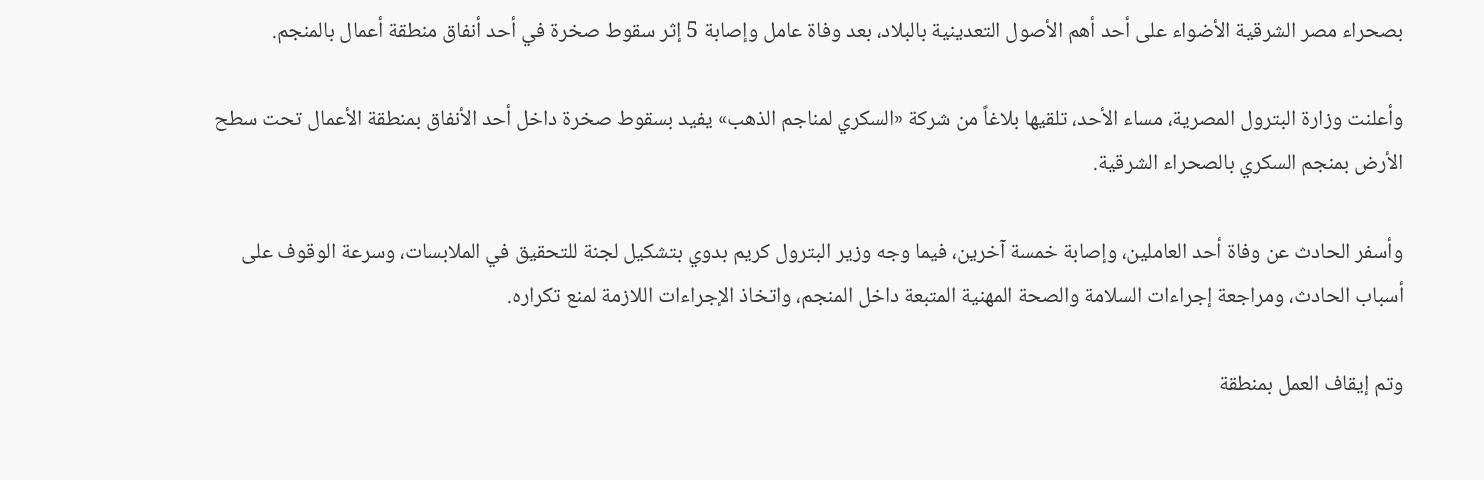بصحراء مصر الشرقية الأضواء على أحد أهم الأصول التعدينية بالبلاد، بعد وفاة عامل وإصابة 5 إثر سقوط صخرة في أحد أنفاق منطقة أعمال بالمنجم.

وأعلنت وزارة البترول المصرية، مساء الأحد، تلقيها بلاغاً من شركة «السكري لمناجم الذهب» يفيد بسقوط صخرة داخل أحد الأنفاق بمنطقة الأعمال تحت سطح الأرض بمنجم السكري بالصحراء الشرقية.

وأسفر الحادث عن وفاة أحد العاملين، وإصابة خمسة آخرين، فيما وجه وزير البترول كريم بدوي بتشكيل لجنة للتحقيق في الملابسات، وسرعة الوقوف على أسباب الحادث، ومراجعة إجراءات السلامة والصحة المهنية المتبعة داخل المنجم، واتخاذ الإجراءات اللازمة لمنع تكراره.

وتم إيقاف العمل بمنطقة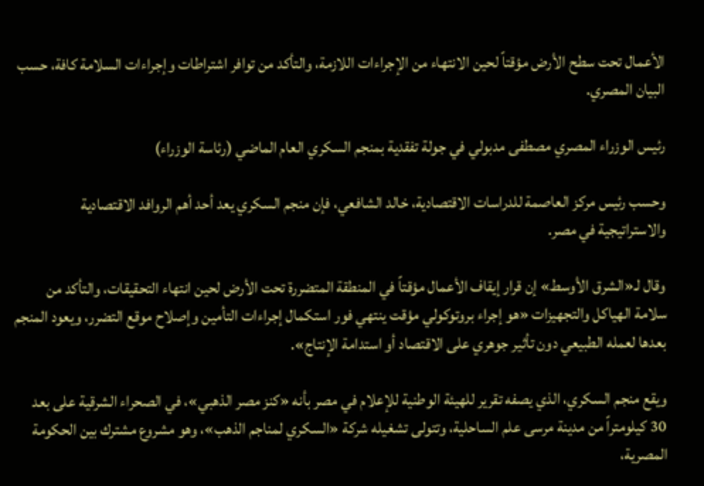الأعمال تحت سطح الأرض مؤقتاً لحين الانتهاء من الإجراءات اللازمة، والتأكد من توافر اشتراطات وإجراءات السلامة كافة، حسب البيان المصري.

رئيس الوزراء المصري مصطفى مدبولي في جولة تفقدية بمنجم السكري العام الماضي (رئاسة الوزراء)

وحسب رئيس مركز العاصمة للدراسات الاقتصادية، خالد الشافعي، فإن منجم السكري يعد أحد أهم الروافد الاقتصادية والاستراتيجية في مصر.

وقال لـ«الشرق الأوسط» إن قرار إيقاف الأعمال مؤقتاً في المنطقة المتضررة تحت الأرض لحين انتهاء التحقيقات، والتأكد من سلامة الهياكل والتجهيزات «هو إجراء بروتوكولي مؤقت ينتهي فور استكمال إجراءات التأمين وإصلاح موقع التضرر، ويعود المنجم بعدها لعمله الطبيعي دون تأثير جوهري على الاقتصاد أو استدامة الإنتاج».

ويقع منجم السكري، الذي يصفه تقرير للهيئة الوطنية للإعلام في مصر بأنه «كنز مصر الذهبي»، في الصحراء الشرقية على بعد 30 كيلومتراً من مدينة مرسى علم الساحلية، وتتولى تشغيله شركة «السكري لمناجم الذهب»، وهو مشروع مشترك بين الحكومة المصرية،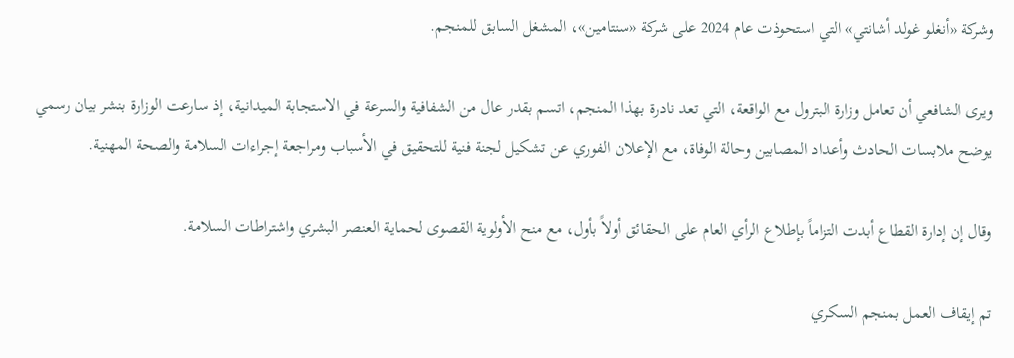وشركة «أنغلو غولد أشانتي» التي استحوذت عام 2024 على شركة «سنتامين»، المشغل السابق للمنجم.

ويرى الشافعي أن تعامل وزارة البترول مع الواقعة، التي تعد نادرة بهذا المنجم، اتسم بقدر عال من الشفافية والسرعة في الاستجابة الميدانية، إذ سارعت الوزارة بنشر بيان رسمي يوضح ملابسات الحادث وأعداد المصابين وحالة الوفاة، مع الإعلان الفوري عن تشكيل لجنة فنية للتحقيق في الأسباب ومراجعة إجراءات السلامة والصحة المهنية.

وقال إن إدارة القطاع أبدت التزاماً بإطلاع الرأي العام على الحقائق أولاً بأول، مع منح الأولوية القصوى لحماية العنصر البشري واشتراطات السلامة.

تم إيقاف العمل بمنجم السكري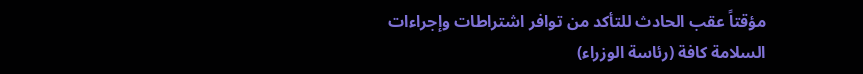مؤقتاً عقب الحادث للتأكد من توافر اشتراطات وإجراءات السلامة كافة (رئاسة الوزراء)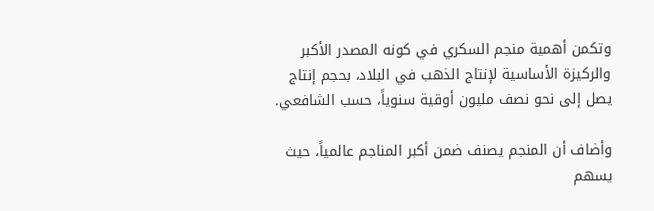وتكمن أهمية منجم السكري في كونه المصدر الأكبر والركيزة الأساسية لإنتاج الذهب في البلاد، بحجم إنتاج يصل إلى نحو نصف مليون أوقية سنوياً، حسب الشافعي.

وأضاف أن المنجم يصنف ضمن أكبر المناجم عالمياً، حيث يسهم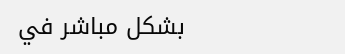بشكل مباشر في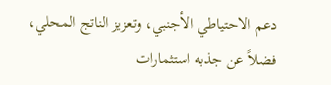دعم الاحتياطي الأجنبي، وتعزيز الناتج المحلي، فضلاً عن جذبه استثمارات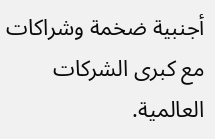أجنبية ضخمة وشراكات مع كبرى الشركات العالمية.